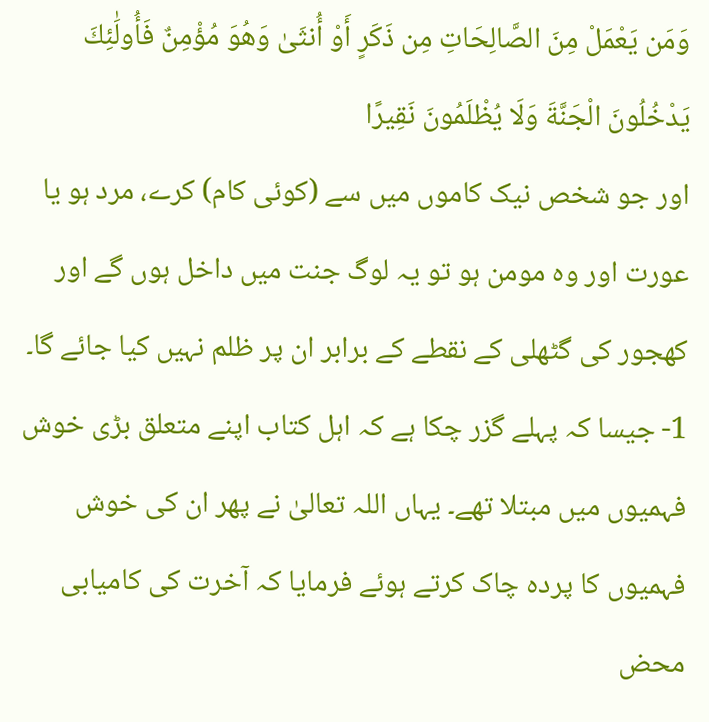وَمَن يَعْمَلْ مِنَ الصَّالِحَاتِ مِن ذَكَرٍ أَوْ أُنثَىٰ وَهُوَ مُؤْمِنٌ فَأُولَٰئِكَ يَدْخُلُونَ الْجَنَّةَ وَلَا يُظْلَمُونَ نَقِيرًا
اور جو شخص نیک کاموں میں سے (کوئی کام) کرے، مرد ہو یا عورت اور وہ مومن ہو تو یہ لوگ جنت میں داخل ہوں گے اور کھجور کی گٹھلی کے نقطے کے برابر ان پر ظلم نہیں کیا جائے گا۔
1- جیسا کہ پہلے گزر چکا ہے کہ اہل کتاب اپنے متعلق بڑی خوش فہمیوں میں مبتلا تھے۔ یہاں اللہ تعالیٰ نے پھر ان کی خوش فہمیوں کا پردہ چاک کرتے ہوئے فرمایا کہ آخرت کی کامیابی محض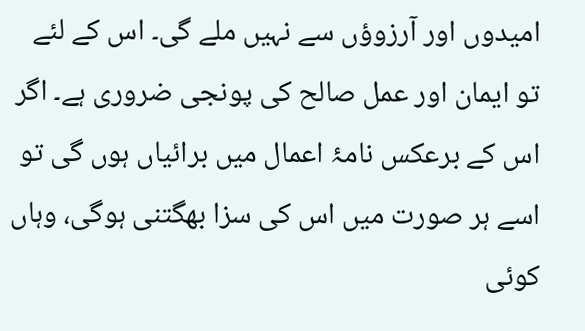امیدوں اور آرزوؤں سے نہیں ملے گی۔ اس کے لئے تو ایمان اور عمل صالح کی پونجی ضروری ہے۔ اگر اس کے برعکس نامۂ اعمال میں برائیاں ہوں گی تو اسے ہر صورت میں اس کی سزا بھگتنی ہوگی، وہاں کوئی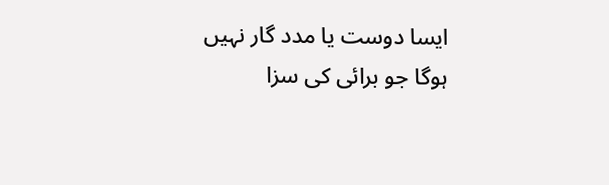ایسا دوست یا مدد گار نہیں ہوگا جو برائی کی سزا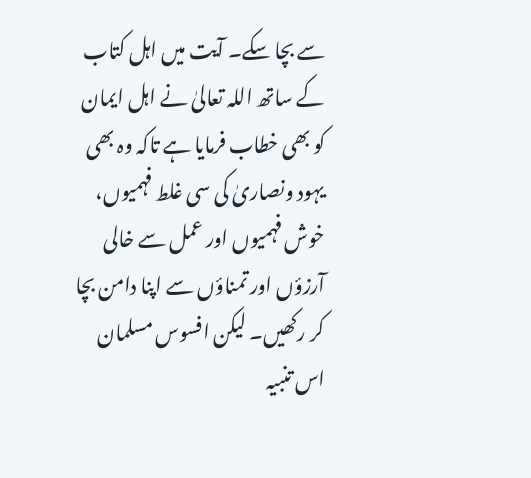سے بچا سکے۔ آیت میں اہل کتاب کے ساتھ اللہ تعالیٰ نے اہل ایمان کو بھی خطاب فرمایا ہے تاکہ وہ بھی یہود ونصاریٰ کی سی غلط فہمیوں، خوش فہمیوں اور عمل سے خالی آرزؤں اور تمناؤں سے اپنا دامن بچا کر رکھیں۔ لیکن افسوس مسلمان اس تنبیہ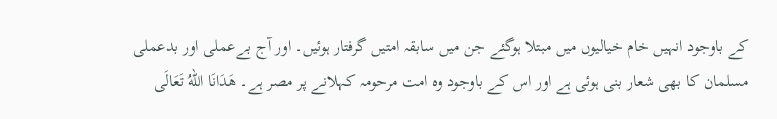کے باوجود انہیں خام خیالیوں میں مبتلا ہوگئے جن میں سابقہ امتیں گرفتار ہوئیں۔ اور آج بےعملی اور بدعملی مسلمان کا بھی شعار بنی ہوئی ہے اور اس کے باوجود وہ امت مرحومہ کہلانے پر مصر ہے۔ هَدَانَا اللهُ تَعَالَى